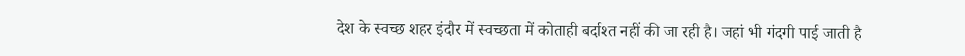देश के स्वच्छ शहर इंदौर में स्वच्छता में कोताही बर्दाश्त नहीं की जा रही है। जहां भी गंदगी पाई जाती है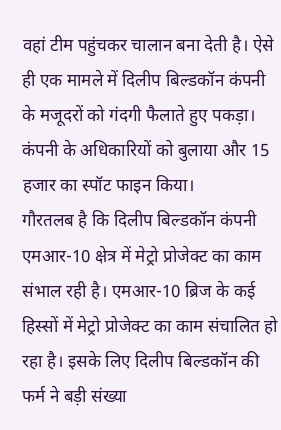वहां टीम पहुंचकर चालान बना देती है। ऐसे ही एक मामले में दिलीप बिल्डकॉन कंपनी के मजूदरों को गंदगी फैलाते हुए पकड़ा। कंपनी के अधिकारियों को बुलाया और 15 हजार का स्पॉट फाइन किया।
गौरतलब है कि दिलीप बिल्डकॉन कंपनी एमआर-10 क्षेत्र में मेट्रो प्रोजेक्ट का काम संभाल रही है। एमआर-10 ब्रिज के कई हिस्सों में मेट्रो प्रोजेक्ट का काम संचालित हो रहा है। इसके लिए दिलीप बिल्डकॉन की फर्म ने बड़ी संख्या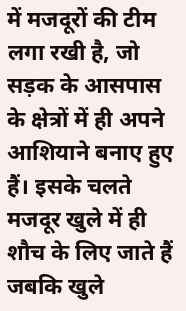में मजदूरों की टीम लगा रखी है, जो सड़क के आसपास के क्षेत्रों में ही अपने आशियाने बनाए हुए हैं। इसके चलते मजदूर खुले में ही शौच के लिए जाते हैं जबकि खुले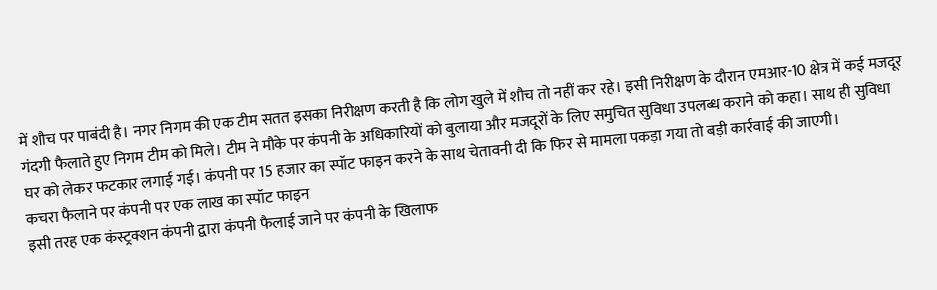में शौच पर पाबंदी है। नगर निगम की एक टीम सतत इसका निरीक्षण करती है कि लोग खुले में शौच तो नहीं कर रहे। इसी निरीक्षण के दौरान एमआर-10 क्षेत्र में कई मजदूर गंदगी फैलाते हुए निगम टीम को मिले। टीम ने मौके पर कंपनी के अधिकारियों को बुलाया और मजदूरों के लिए समुचित सुविधा उपलब्ध कराने को कहा। साथ ही सुविधा घर को लेकर फटकार लगाई गई। कंपनी पर 15 हजार का स्पॉट फाइन करने के साथ चेतावनी दी कि फिर से मामला पकड़ा गया तो बड़ी कार्रवाई की जाएगी।
कचरा फैलाने पर कंपनी पर एक लाख का स्पॉट फाइन
इसी तरह एक कंस्ट्रक्शन कंपनी द्वारा कंपनी फैलाई जाने पर कंपनी के खिलाफ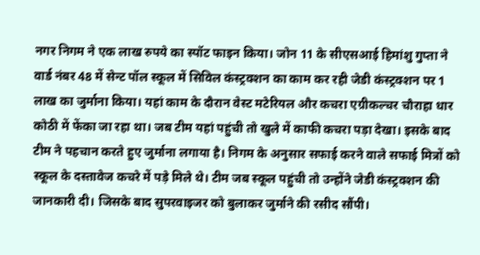नगर निगम ने एक लाख रुपये का स्पॉट फाइन किया। जोन 11 के सीएसआई हिमांशु गुप्ता ने वार्ड नंबर 48 में सेन्ट पॉल स्कूल में सिविल कंस्ट्रक्शन का काम कर रही जेडी कंस्ट्रक्शन पर 1 लाख का जुर्माना किया। यहां काम के दौरान वेस्ट मटेरियल और कचरा एग्रीकल्चर चौराहा धार कोठी में फेंका जा रहा था। जब टीम यहां पहुंची तो खुले में काफी कचरा पड़ा देखा। इसके बाद टीम ने पहचान करते हुए जुर्माना लगाया है। निगम के अनुसार सफाई करने वाले सफाई मित्रों को स्कूल के दस्तावेज कचरे में पड़े मिले थे। टीम जब स्कूल पहुंची तो उन्होंने जेडी कंस्ट्रक्शन की जानकारी दी। जिसके बाद सुपरवाइजर को बुलाकर जुर्माने की रसीद सौंपी।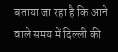बताया जा रहा है कि आने वाले समय में दिल्ली की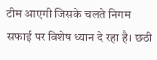टीम आएगी जिसके चलते निगम सफाई पर विशेष ध्यान दे रहा है। छठी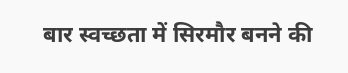बार स्वच्छता में सिरमौर बनने की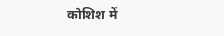कोशिश में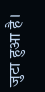जुटा हुआ है।